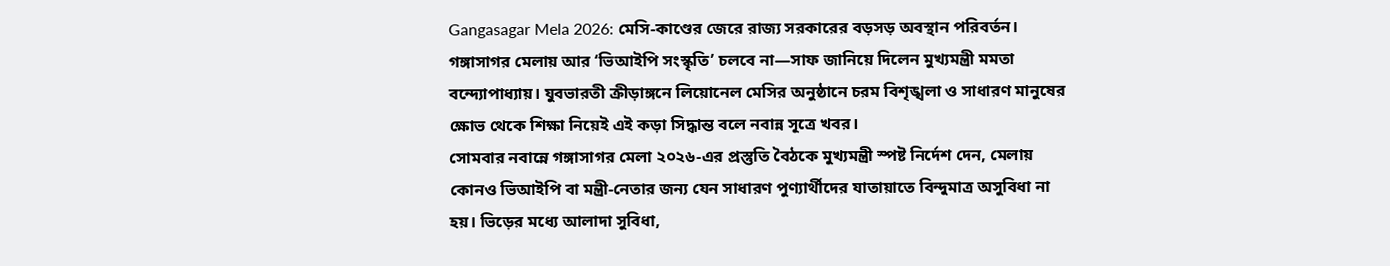Gangasagar Mela 2026: মেসি-কাণ্ডের জেরে রাজ্য সরকারের বড়সড় অবস্থান পরিবর্তন। গঙ্গাসাগর মেলায় আর ‘ভিআইপি সংস্কৃতি’ চলবে না—সাফ জানিয়ে দিলেন মুখ্যমন্ত্রী মমতা বন্দ্যোপাধ্যায়। যুবভারতী ক্রীড়াঙ্গনে লিয়োনেল মেসির অনুষ্ঠানে চরম বিশৃঙ্খলা ও সাধারণ মানুষের ক্ষোভ থেকে শিক্ষা নিয়েই এই কড়া সিদ্ধান্ত বলে নবান্ন সূত্রে খবর।
সোমবার নবান্নে গঙ্গাসাগর মেলা ২০২৬-এর প্রস্তুতি বৈঠকে মুখ্যমন্ত্রী স্পষ্ট নির্দেশ দেন, মেলায় কোনও ভিআইপি বা মন্ত্রী-নেতার জন্য যেন সাধারণ পুণ্যার্থীদের যাতায়াতে বিন্দুমাত্র অসুবিধা না হয়। ভিড়ের মধ্যে আলাদা সুবিধা,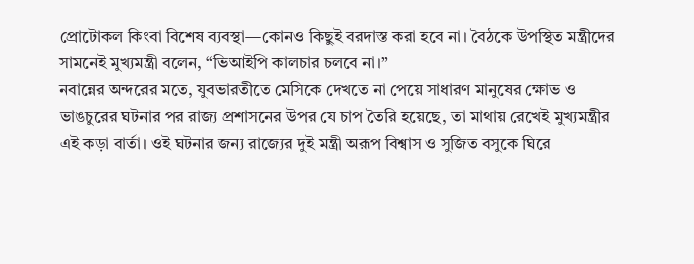প্রোটোকল কিংবা বিশেষ ব্যবস্থা—কোনও কিছুই বরদাস্ত করা হবে না। বৈঠকে উপস্থিত মন্ত্রীদের সামনেই মুখ্যমন্ত্রী বলেন, “ভিআইপি কালচার চলবে না।”
নবান্নের অন্দরের মতে, যুবভারতীতে মেসিকে দেখতে না পেয়ে সাধারণ মানুষের ক্ষোভ ও ভাঙচুরের ঘটনার পর রাজ্য প্রশাসনের উপর যে চাপ তৈরি হয়েছে, তা মাথায় রেখেই মুখ্যমন্ত্রীর এই কড়া বার্তা। ওই ঘটনার জন্য রাজ্যের দুই মন্ত্রী অরূপ বিশ্বাস ও সুজিত বসুকে ঘিরে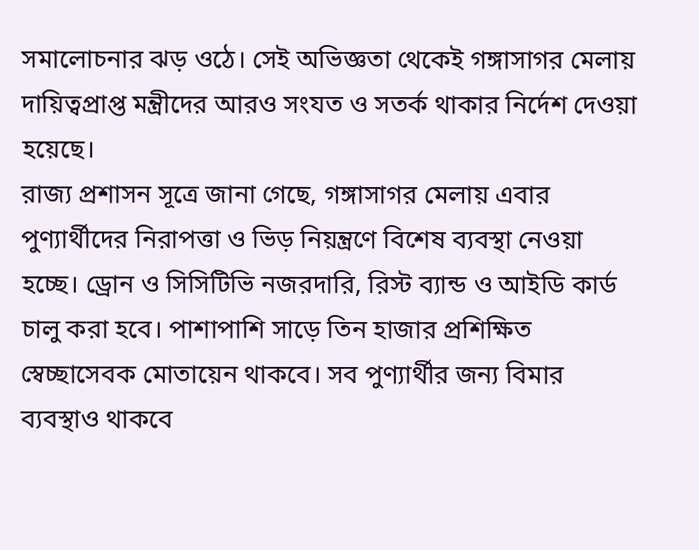সমালোচনার ঝড় ওঠে। সেই অভিজ্ঞতা থেকেই গঙ্গাসাগর মেলায় দায়িত্বপ্রাপ্ত মন্ত্রীদের আরও সংযত ও সতর্ক থাকার নির্দেশ দেওয়া হয়েছে।
রাজ্য প্রশাসন সূত্রে জানা গেছে, গঙ্গাসাগর মেলায় এবার পুণ্যার্থীদের নিরাপত্তা ও ভিড় নিয়ন্ত্রণে বিশেষ ব্যবস্থা নেওয়া হচ্ছে। ড্রোন ও সিসিটিভি নজরদারি, রিস্ট ব্যান্ড ও আইডি কার্ড চালু করা হবে। পাশাপাশি সাড়ে তিন হাজার প্রশিক্ষিত স্বেচ্ছাসেবক মোতায়েন থাকবে। সব পুণ্যার্থীর জন্য বিমার ব্যবস্থাও থাকবে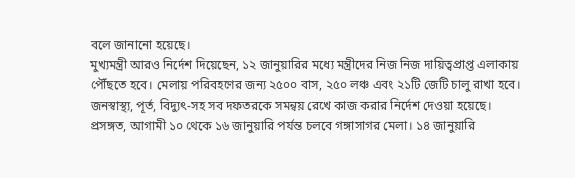বলে জানানো হয়েছে।
মুখ্যমন্ত্রী আরও নির্দেশ দিয়েছেন, ১২ জানুয়ারির মধ্যে মন্ত্রীদের নিজ নিজ দায়িত্বপ্রাপ্ত এলাকায় পৌঁছতে হবে। মেলায় পরিবহণের জন্য ২৫০০ বাস, ২৫০ লঞ্চ এবং ২১টি জেটি চালু রাখা হবে। জনস্বাস্থ্য, পূর্ত, বিদ্যুৎ-সহ সব দফতরকে সমন্বয় রেখে কাজ করার নির্দেশ দেওয়া হয়েছে।
প্রসঙ্গত, আগামী ১০ থেকে ১৬ জানুয়ারি পর্যন্ত চলবে গঙ্গাসাগর মেলা। ১৪ জানুয়ারি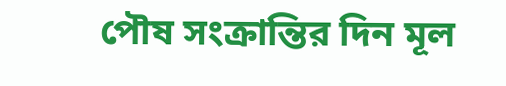পৌষ সংক্রান্তির দিন মূল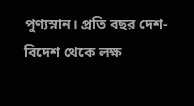পুণ্যস্নান। প্রতি বছর দেশ-বিদেশ থেকে লক্ষ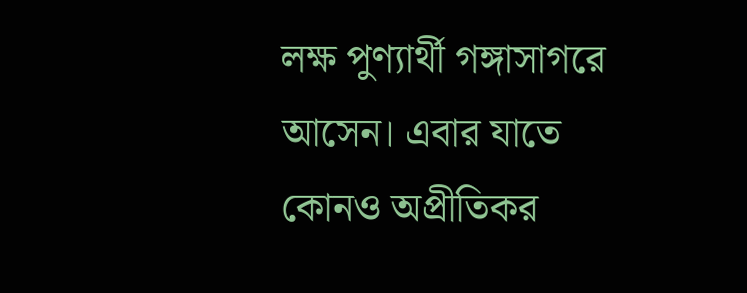লক্ষ পুণ্যার্থী গঙ্গাসাগরে আসেন। এবার যাতে কোনও অপ্রীতিকর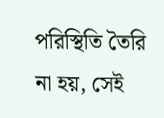পরিস্থিতি তৈরি না হয়, সেই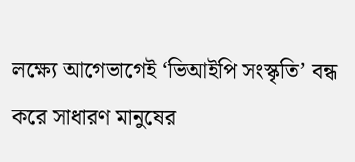লক্ষ্যে আগেভাগেই ‘ভিআইপি সংস্কৃতি’ বন্ধ করে সাধারণ মানুষের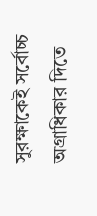সুরক্ষাকেই সর্বোচ্চ অগ্রাধিকার দিতে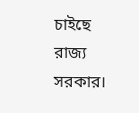চাইছে রাজ্য সরকার।